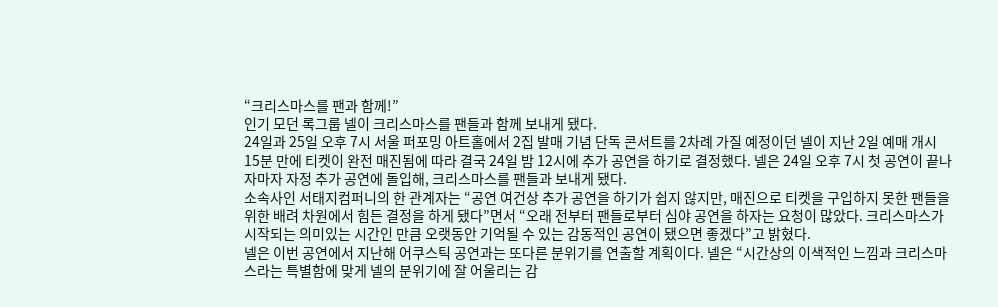“크리스마스를 팬과 함께!”
인기 모던 록그룹 넬이 크리스마스를 팬들과 함께 보내게 됐다.
24일과 25일 오후 7시 서울 퍼포밍 아트홀에서 2집 발매 기념 단독 콘서트를 2차례 가질 예정이던 넬이 지난 2일 예매 개시 15분 만에 티켓이 완전 매진됨에 따라 결국 24일 밤 12시에 추가 공연을 하기로 결정했다. 넬은 24일 오후 7시 첫 공연이 끝나자마자 자정 추가 공연에 돌입해, 크리스마스를 팬들과 보내게 됐다.
소속사인 서태지컴퍼니의 한 관계자는 “공연 여건상 추가 공연을 하기가 쉽지 않지만, 매진으로 티켓을 구입하지 못한 팬들을 위한 배려 차원에서 힘든 결정을 하게 됐다”면서 “오래 전부터 팬들로부터 심야 공연을 하자는 요청이 많았다. 크리스마스가 시작되는 의미있는 시간인 만큼 오랫동안 기억될 수 있는 감동적인 공연이 됐으면 좋겠다”고 밝혔다.
넬은 이번 공연에서 지난해 어쿠스틱 공연과는 또다른 분위기를 연출할 계획이다. 넬은 “시간상의 이색적인 느낌과 크리스마스라는 특별함에 맞게 넬의 분위기에 잘 어울리는 감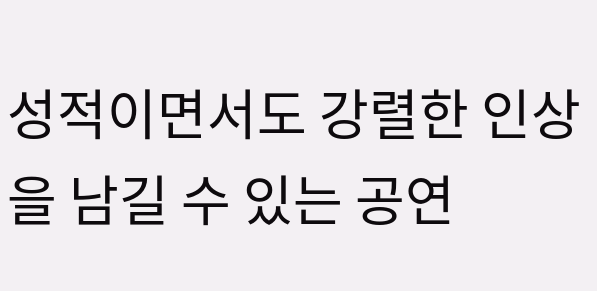성적이면서도 강렬한 인상을 남길 수 있는 공연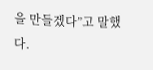을 만들겠다”고 말했다.